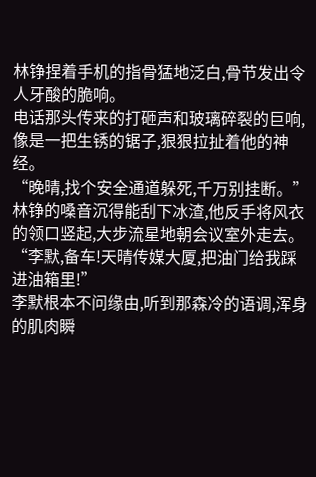林铮捏着手机的指骨猛地泛白,骨节发出令人牙酸的脆响。
电话那头传来的打砸声和玻璃碎裂的巨响,像是一把生锈的锯子,狠狠拉扯着他的神经。
“晚晴,找个安全通道躲死,千万别挂断。”
林铮的嗓音沉得能刮下冰渣,他反手将风衣的领口竖起,大步流星地朝会议室外走去。
“李默,备车!天晴传媒大厦,把油门给我踩进油箱里!”
李默根本不问缘由,听到那森冷的语调,浑身的肌肉瞬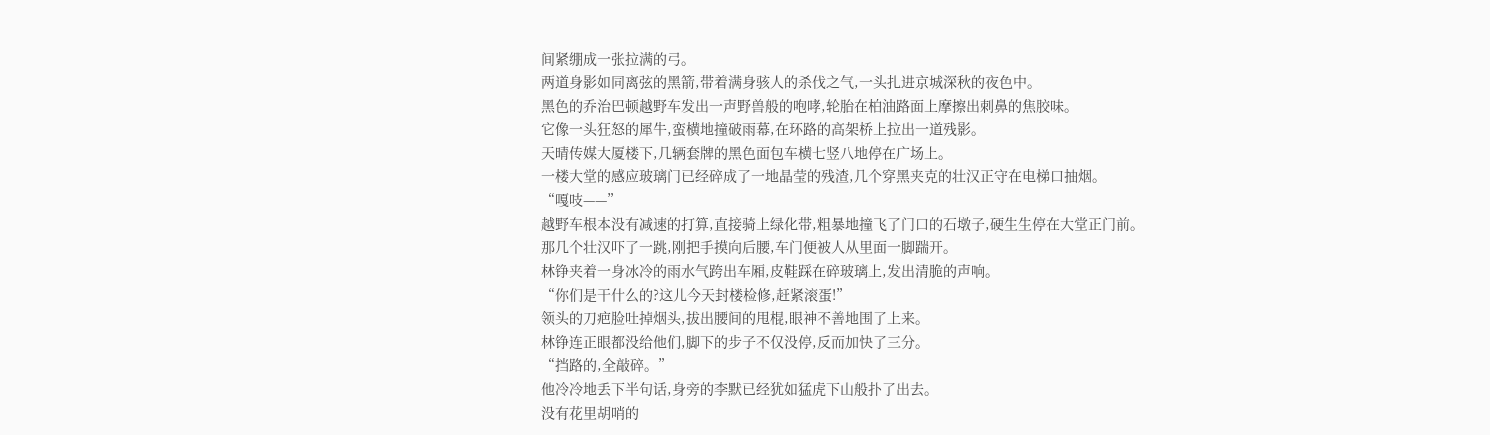间紧绷成一张拉满的弓。
两道身影如同离弦的黑箭,带着满身骇人的杀伐之气,一头扎进京城深秋的夜色中。
黑色的乔治巴顿越野车发出一声野兽般的咆哮,轮胎在柏油路面上摩擦出刺鼻的焦胶味。
它像一头狂怒的犀牛,蛮横地撞破雨幕,在环路的高架桥上拉出一道残影。
天晴传媒大厦楼下,几辆套牌的黑色面包车横七竖八地停在广场上。
一楼大堂的感应玻璃门已经碎成了一地晶莹的残渣,几个穿黑夹克的壮汉正守在电梯口抽烟。
“嘎吱——”
越野车根本没有减速的打算,直接骑上绿化带,粗暴地撞飞了门口的石墩子,硬生生停在大堂正门前。
那几个壮汉吓了一跳,刚把手摸向后腰,车门便被人从里面一脚踹开。
林铮夹着一身冰冷的雨水气跨出车厢,皮鞋踩在碎玻璃上,发出清脆的声响。
“你们是干什么的?这儿今天封楼检修,赶紧滚蛋!”
领头的刀疤脸吐掉烟头,拔出腰间的甩棍,眼神不善地围了上来。
林铮连正眼都没给他们,脚下的步子不仅没停,反而加快了三分。
“挡路的,全敲碎。”
他冷冷地丢下半句话,身旁的李默已经犹如猛虎下山般扑了出去。
没有花里胡哨的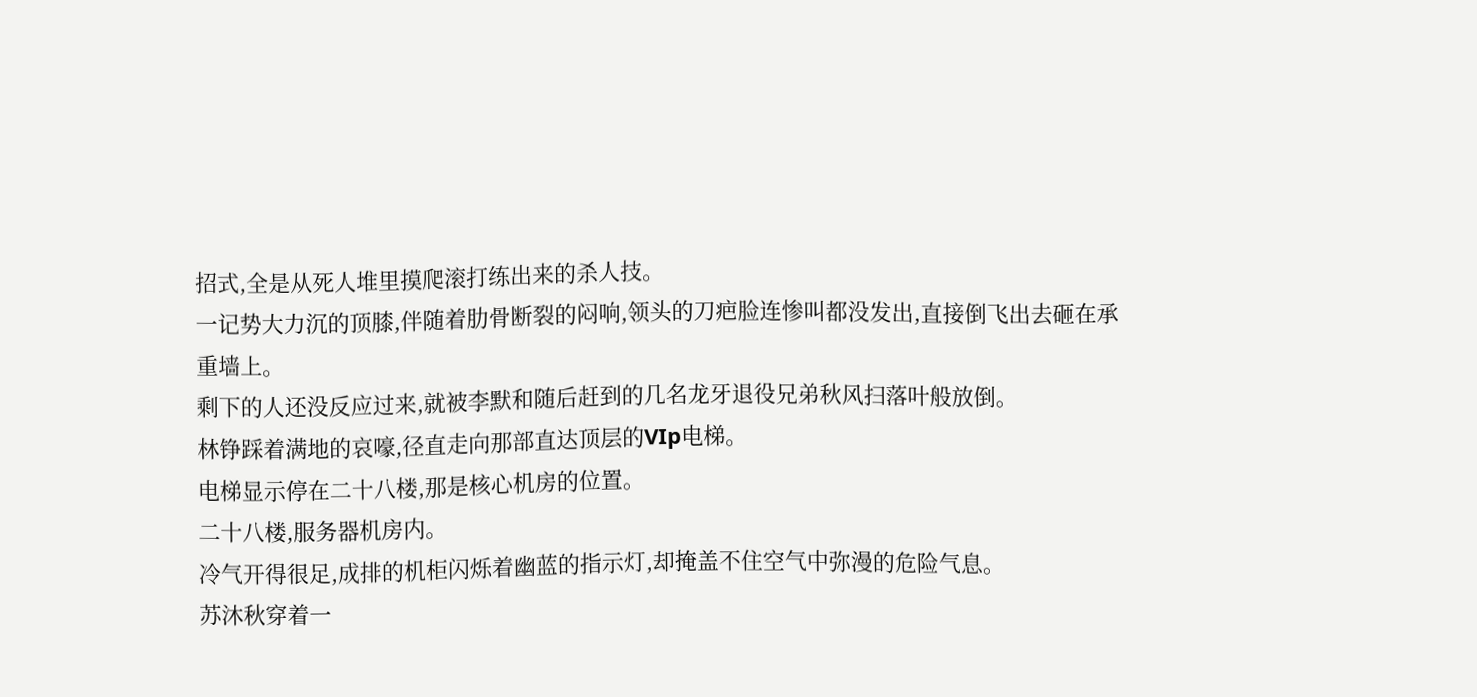招式,全是从死人堆里摸爬滚打练出来的杀人技。
一记势大力沉的顶膝,伴随着肋骨断裂的闷响,领头的刀疤脸连惨叫都没发出,直接倒飞出去砸在承重墙上。
剩下的人还没反应过来,就被李默和随后赶到的几名龙牙退役兄弟秋风扫落叶般放倒。
林铮踩着满地的哀嚎,径直走向那部直达顶层的VIp电梯。
电梯显示停在二十八楼,那是核心机房的位置。
二十八楼,服务器机房内。
冷气开得很足,成排的机柜闪烁着幽蓝的指示灯,却掩盖不住空气中弥漫的危险气息。
苏沐秋穿着一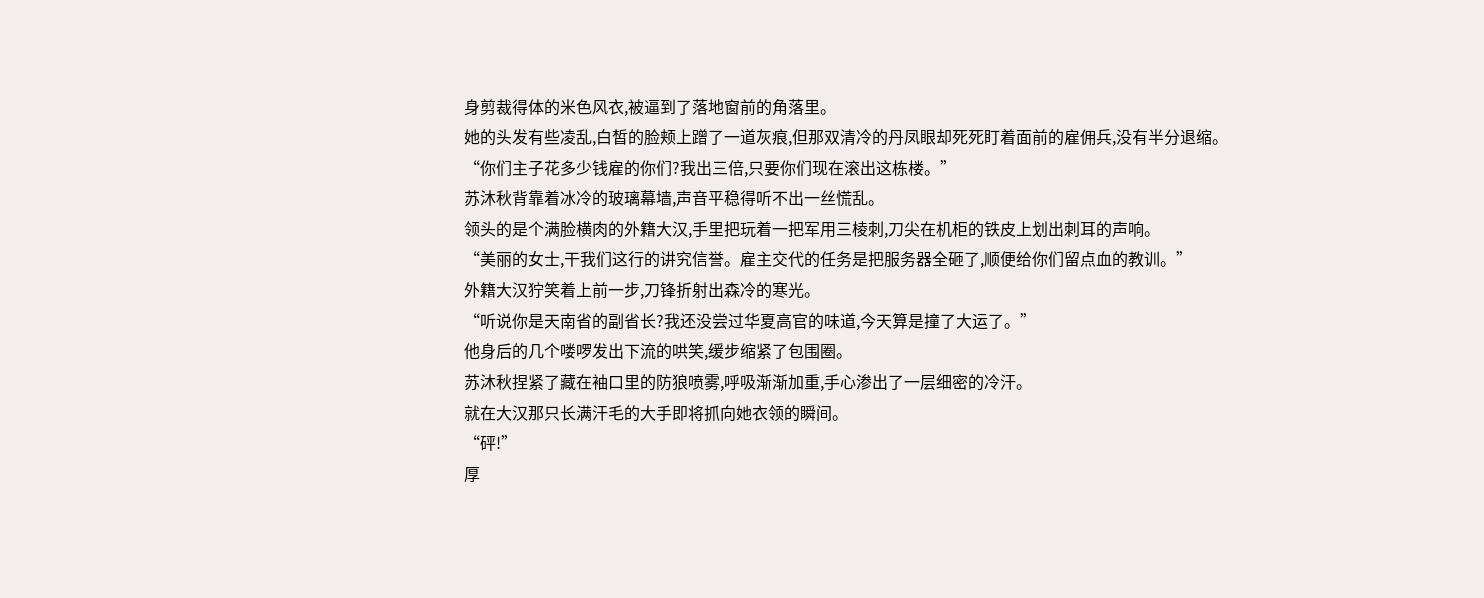身剪裁得体的米色风衣,被逼到了落地窗前的角落里。
她的头发有些凌乱,白皙的脸颊上蹭了一道灰痕,但那双清冷的丹凤眼却死死盯着面前的雇佣兵,没有半分退缩。
“你们主子花多少钱雇的你们?我出三倍,只要你们现在滚出这栋楼。”
苏沐秋背靠着冰冷的玻璃幕墙,声音平稳得听不出一丝慌乱。
领头的是个满脸横肉的外籍大汉,手里把玩着一把军用三棱刺,刀尖在机柜的铁皮上划出刺耳的声响。
“美丽的女士,干我们这行的讲究信誉。雇主交代的任务是把服务器全砸了,顺便给你们留点血的教训。”
外籍大汉狞笑着上前一步,刀锋折射出森冷的寒光。
“听说你是天南省的副省长?我还没尝过华夏高官的味道,今天算是撞了大运了。”
他身后的几个喽啰发出下流的哄笑,缓步缩紧了包围圈。
苏沐秋捏紧了藏在袖口里的防狼喷雾,呼吸渐渐加重,手心渗出了一层细密的冷汗。
就在大汉那只长满汗毛的大手即将抓向她衣领的瞬间。
“砰!”
厚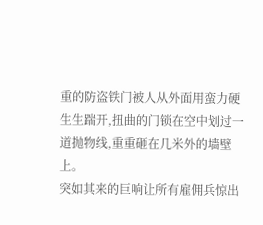重的防盗铁门被人从外面用蛮力硬生生踹开,扭曲的门锁在空中划过一道抛物线,重重砸在几米外的墙壁上。
突如其来的巨响让所有雇佣兵惊出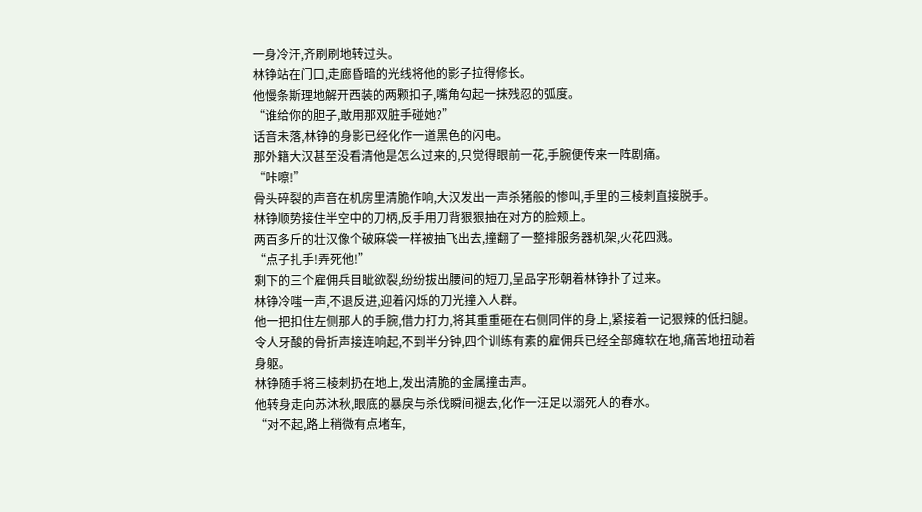一身冷汗,齐刷刷地转过头。
林铮站在门口,走廊昏暗的光线将他的影子拉得修长。
他慢条斯理地解开西装的两颗扣子,嘴角勾起一抹残忍的弧度。
“谁给你的胆子,敢用那双脏手碰她?”
话音未落,林铮的身影已经化作一道黑色的闪电。
那外籍大汉甚至没看清他是怎么过来的,只觉得眼前一花,手腕便传来一阵剧痛。
“咔嚓!”
骨头碎裂的声音在机房里清脆作响,大汉发出一声杀猪般的惨叫,手里的三棱刺直接脱手。
林铮顺势接住半空中的刀柄,反手用刀背狠狠抽在对方的脸颊上。
两百多斤的壮汉像个破麻袋一样被抽飞出去,撞翻了一整排服务器机架,火花四溅。
“点子扎手!弄死他!”
剩下的三个雇佣兵目眦欲裂,纷纷拔出腰间的短刀,呈品字形朝着林铮扑了过来。
林铮冷嗤一声,不退反进,迎着闪烁的刀光撞入人群。
他一把扣住左侧那人的手腕,借力打力,将其重重砸在右侧同伴的身上,紧接着一记狠辣的低扫腿。
令人牙酸的骨折声接连响起,不到半分钟,四个训练有素的雇佣兵已经全部瘫软在地,痛苦地扭动着身躯。
林铮随手将三棱刺扔在地上,发出清脆的金属撞击声。
他转身走向苏沐秋,眼底的暴戾与杀伐瞬间褪去,化作一汪足以溺死人的春水。
“对不起,路上稍微有点堵车,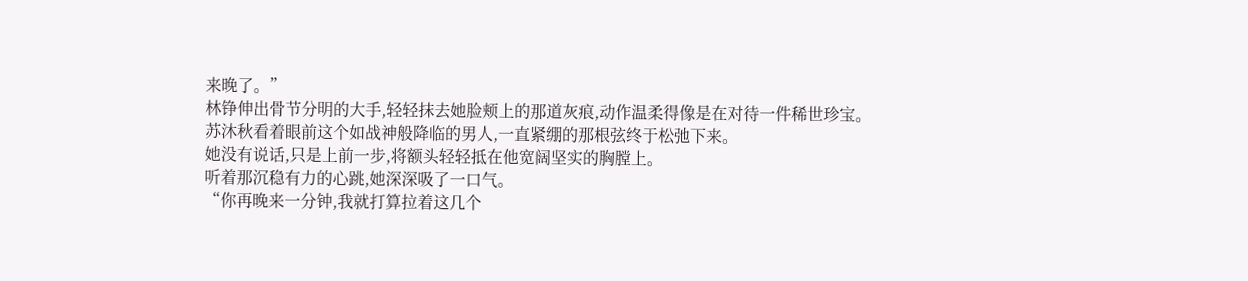来晚了。”
林铮伸出骨节分明的大手,轻轻抹去她脸颊上的那道灰痕,动作温柔得像是在对待一件稀世珍宝。
苏沐秋看着眼前这个如战神般降临的男人,一直紧绷的那根弦终于松弛下来。
她没有说话,只是上前一步,将额头轻轻抵在他宽阔坚实的胸膛上。
听着那沉稳有力的心跳,她深深吸了一口气。
“你再晚来一分钟,我就打算拉着这几个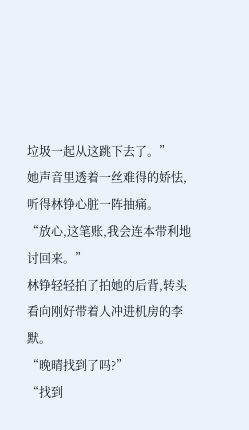垃圾一起从这跳下去了。”
她声音里透着一丝难得的娇怯,听得林铮心脏一阵抽痛。
“放心,这笔账,我会连本带利地讨回来。”
林铮轻轻拍了拍她的后背,转头看向刚好带着人冲进机房的李默。
“晚晴找到了吗?”
“找到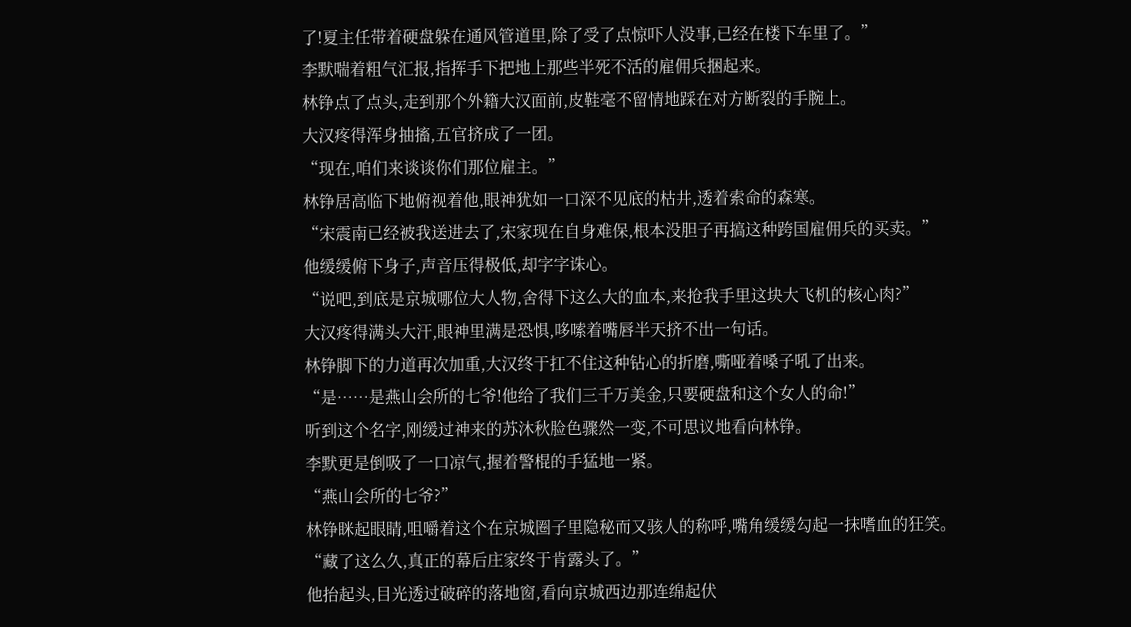了!夏主任带着硬盘躲在通风管道里,除了受了点惊吓人没事,已经在楼下车里了。”
李默喘着粗气汇报,指挥手下把地上那些半死不活的雇佣兵捆起来。
林铮点了点头,走到那个外籍大汉面前,皮鞋毫不留情地踩在对方断裂的手腕上。
大汉疼得浑身抽搐,五官挤成了一团。
“现在,咱们来谈谈你们那位雇主。”
林铮居高临下地俯视着他,眼神犹如一口深不见底的枯井,透着索命的森寒。
“宋震南已经被我送进去了,宋家现在自身难保,根本没胆子再搞这种跨国雇佣兵的买卖。”
他缓缓俯下身子,声音压得极低,却字字诛心。
“说吧,到底是京城哪位大人物,舍得下这么大的血本,来抢我手里这块大飞机的核心肉?”
大汉疼得满头大汗,眼神里满是恐惧,哆嗦着嘴唇半天挤不出一句话。
林铮脚下的力道再次加重,大汉终于扛不住这种钻心的折磨,嘶哑着嗓子吼了出来。
“是……是燕山会所的七爷!他给了我们三千万美金,只要硬盘和这个女人的命!”
听到这个名字,刚缓过神来的苏沐秋脸色骤然一变,不可思议地看向林铮。
李默更是倒吸了一口凉气,握着警棍的手猛地一紧。
“燕山会所的七爷?”
林铮眯起眼睛,咀嚼着这个在京城圈子里隐秘而又骇人的称呼,嘴角缓缓勾起一抹嗜血的狂笑。
“藏了这么久,真正的幕后庄家终于肯露头了。”
他抬起头,目光透过破碎的落地窗,看向京城西边那连绵起伏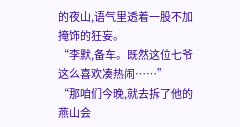的夜山,语气里透着一股不加掩饰的狂妄。
“李默,备车。既然这位七爷这么喜欢凑热闹……”
“那咱们今晚,就去拆了他的燕山会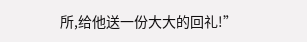所,给他送一份大大的回礼!”